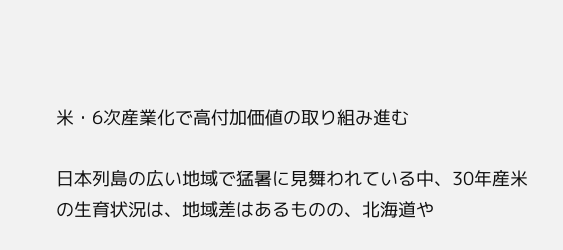米・6次産業化で高付加価値の取り組み進む

日本列島の広い地域で猛暑に見舞われている中、30年産米の生育状況は、地域差はあるものの、北海道や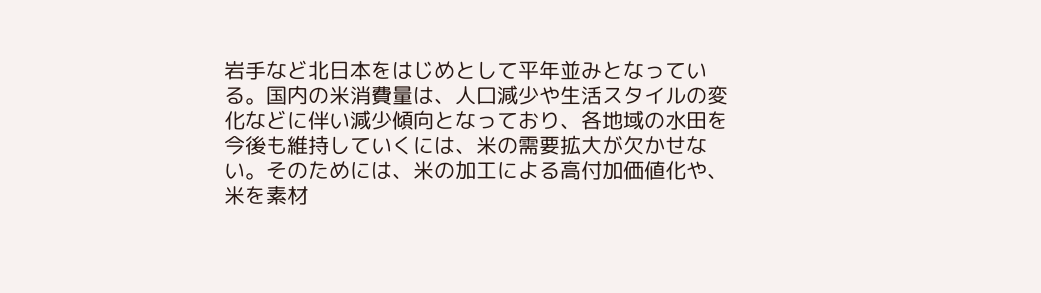岩手など北日本をはじめとして平年並みとなっている。国内の米消費量は、人口減少や生活スタイルの変化などに伴い減少傾向となっており、各地域の水田を今後も維持していくには、米の需要拡大が欠かせない。そのためには、米の加工による高付加価値化や、米を素材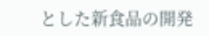とした新食品の開発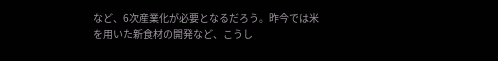など、6次産業化が必要となるだろう。昨今では米を用いた新食材の開発など、こうし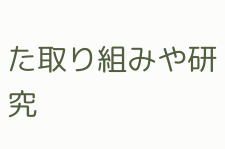た取り組みや研究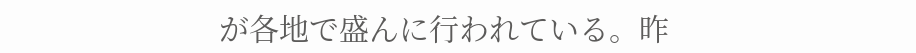が各地で盛んに行われている。昨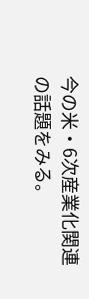今の米・6次産業化関連の話題をみる。